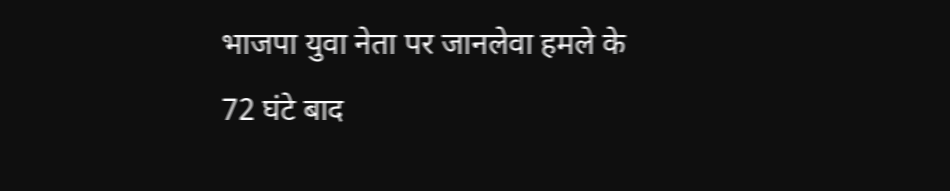भाजपा युवा नेता पर जानलेवा हमले के 72 घंटे बाद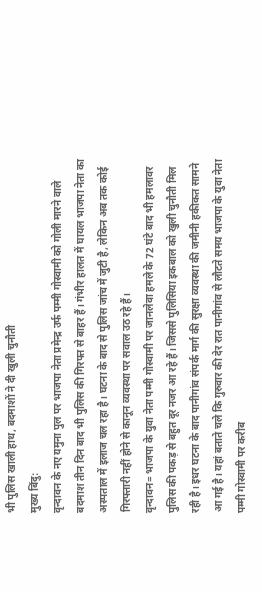भी पुलिस खाली हाथ, बदमाशों ने दी खुली चुनौती
मुख्य बिंदु:
वृन्दावन के नए यमुना पुल पर भाजपा नेता प्रमेन्द्र उर्फ पम्मी गोस्वामी को गोली मारने वाले बदमाश तीन दिन बाद भी पुलिस की गिरफ्त से बाहर हैं। गंभीर हालत में घायल भाजपा नेता का अस्पताल में इलाज चल रहा है। घटना के बाद से पुलिस जांच में जुटी है, लेकिन अब तक कोई गिरफ्तारी नहीं होने से कानून व्यवस्था पर सवाल उठ रहे हैं।
वृन्दावन= भाजपा के युवा नेता पम्मी गोस्वामी पर जानलेवा हमले के 72 घंटे बाद भी हमलावर पुलिस की पकड़ से बहुत दूर नजर आ रहे हैं। जिससे पुलिसिया इकबाल को खुली चुनौती मिल रही है। इधर घटना के बाद पानीगांव संपर्क मार्ग की सुरक्षा व्यवस्था की जमीनी हकीकत सामने आ गई है। यहां बताते चले कि गुरुवार की देर रात पानीगांव से लौटते समय भाजपा के युवा नेता पम्मी गोस्वामी पर करीब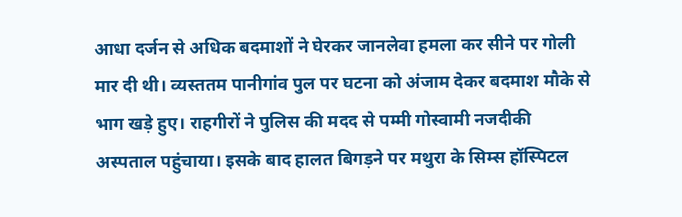आधा दर्जन से अधिक बदमाशों ने घेरकर जानलेवा हमला कर सीने पर गोली मार दी थी। व्यस्ततम पानीगांव पुल पर घटना को अंजाम देकर बदमाश मौके से भाग खड़े हुए। राहगीरों ने पुलिस की मदद से पम्मी गोस्वामी नजदीकी अस्पताल पहुंचाया। इसके बाद हालत बिगड़ने पर मथुरा के सिम्स हॉस्पिटल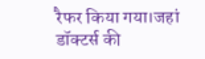रैफर किया गया।जहां डॉक्टर्स की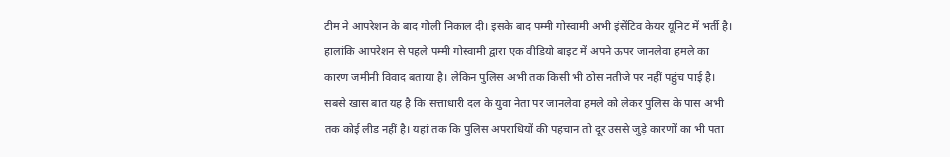टीम ने आपरेशन के बाद गोली निकाल दी। इसके बाद पम्मी गोस्वामी अभी इंसेंटिव केयर यूनिट में भर्ती है। हालांकि आपरेशन से पहले पम्मी गोस्वामी द्वारा एक वीडियो बाइट में अपने ऊपर जानलेवा हमले का कारण जमीनी विवाद बताया है। लेकिन पुलिस अभी तक किसी भी ठोस नतीजे पर नहीं पहुंच पाई है। सबसे खास बात यह है कि सत्ताधारी दल के युवा नेता पर जानलेवा हमले को लेकर पुलिस के पास अभी तक कोई लीड नहीं है। यहां तक कि पुलिस अपराधियों की पहचान तो दूर उससे जुड़े कारणों का भी पता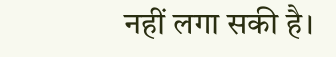नहीं लगा सकी है।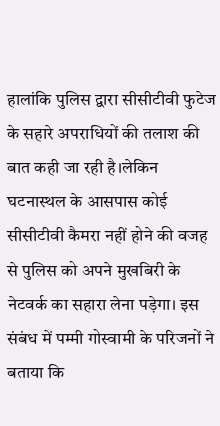हालांकि पुलिस द्वारा सीसीटीवी फुटेज के सहारे अपराधियों की तलाश की बात कही जा रही है।लेकिन घटनास्थल के आसपास कोई सीसीटीवी कैमरा नहीं होने की वजह से पुलिस को अपने मुखबिरी के नेटवर्क का सहारा लेना पड़ेगा। इस संबंध में पम्मी गोस्वामी के परिजनों ने बताया कि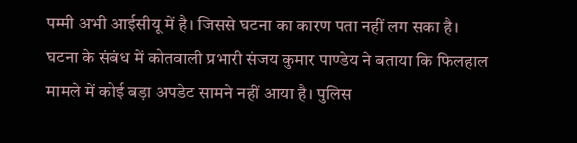पम्मी अभी आईसीयू में है। जिससे घटना का कारण पता नहीं लग सका है।
घटना के संबंध में कोतवाली प्रभारी संजय कुमार पाण्डेय ने बताया कि फिलहाल मामले में कोई बड़ा अपडेट सामने नहीं आया है। पुलिस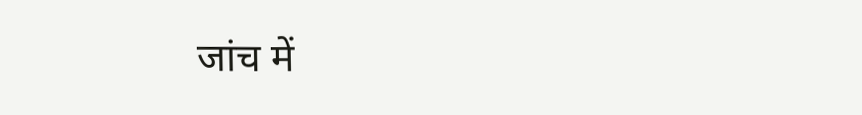जांच में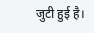जुटी हुई है।